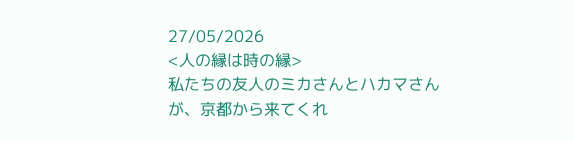27/05/2026
<人の縁は時の縁>
私たちの友人のミカさんとハカマさんが、京都から来てくれ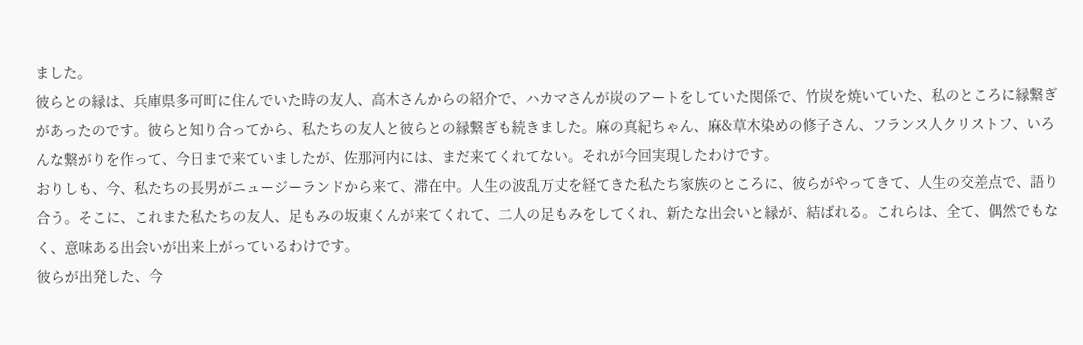ました。
彼らとの縁は、兵庫県多可町に住んでいた時の友人、高木さんからの紹介で、ハカマさんが炭のアートをしていた関係で、竹炭を焼いていた、私のところに縁繋ぎがあったのです。彼らと知り合ってから、私たちの友人と彼らとの縁繋ぎも続きました。麻の真紀ちゃん、麻&草木染めの修子さん、フランス人クリストフ、いろんな繋がりを作って、今日まで来ていましたが、佐那河内には、まだ来てくれてない。それが今回実現したわけです。
おりしも、今、私たちの長男がニュージーランドから来て、滞在中。人生の波乱万丈を経てきた私たち家族のところに、彼らがやってきて、人生の交差点で、語り合う。そこに、これまた私たちの友人、足もみの坂東くんが来てくれて、二人の足もみをしてくれ、新たな出会いと縁が、結ばれる。これらは、全て、偶然でもなく、意味ある出会いが出来上がっているわけです。
彼らが出発した、今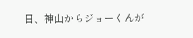日、神山からジョーくんが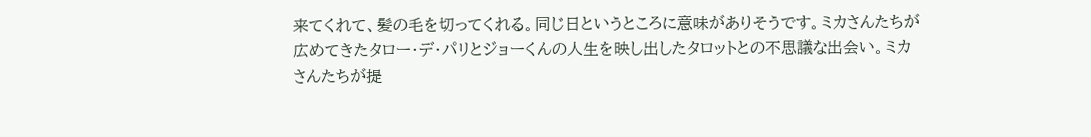来てくれて、髪の毛を切ってくれる。同じ日というところに意味がありそうです。ミカさんたちが広めてきたタロー・デ・パリとジョーくんの人生を映し出したタロットとの不思議な出会い。ミカさんたちが提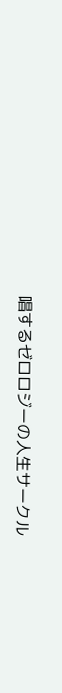唱するゼロロジーの人生サークル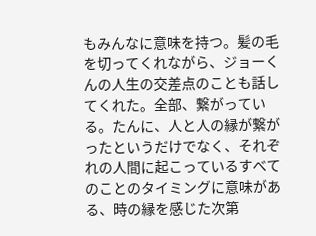もみんなに意味を持つ。髪の毛を切ってくれながら、ジョーくんの人生の交差点のことも話してくれた。全部、繋がっている。たんに、人と人の縁が繋がったというだけでなく、それぞれの人間に起こっているすべてのことのタイミングに意味がある、時の縁を感じた次第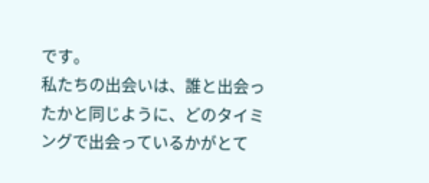です。
私たちの出会いは、誰と出会ったかと同じように、どのタイミングで出会っているかがとて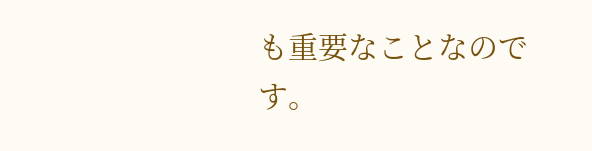も重要なことなのです。